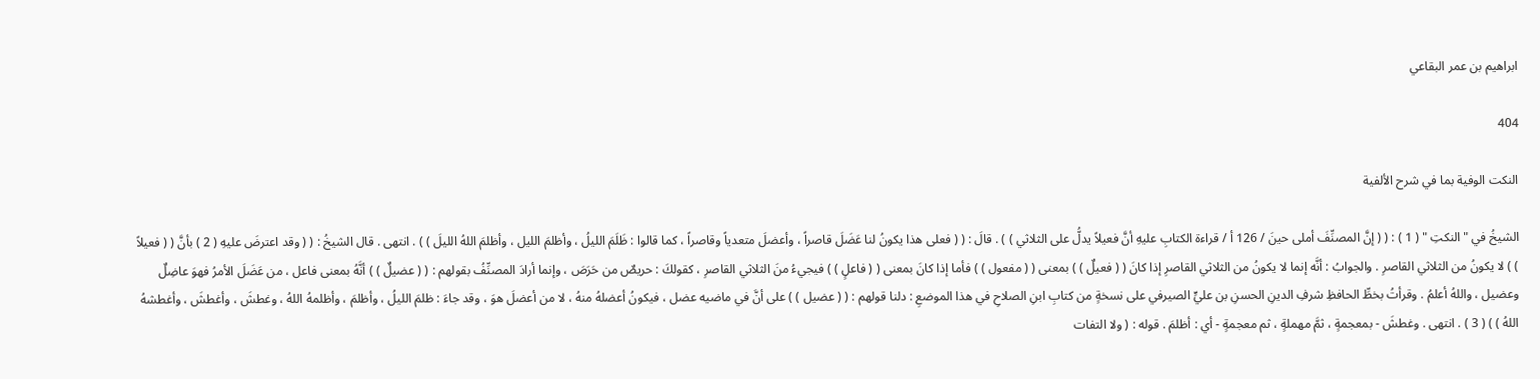ابراهيم بن عمر البقاعي

404

النكت الوفية بما في شرح الألفية

الشيخُ في " النكتِ " ( 1 ) : ( ( إنَّ المصنِّفَ أملى حينَ / 126 أ / قراءة الكتابِ عليهِ أنَّ فعيلاً يدلُّ على الثلاثي ) ) . قالَ : ( ( فعلى هذا يكونُ لنا عَضَلَ قاصراً ، وأعضلَ متعدياً وقاصراً ، كما قالوا : ظَلَمَ الليلُ ، وأظلمَ الليل ، وأظلمَ اللهُ الليلَ ) ) . انتهى . قال الشيخُ : ( ( وقد اعترضَ عليهِ ( 2 ) بأنَّ ( ( فعيلاً ) ) لا يكونُ من الثلاثي القاصرِ . والجوابُ : أنَّه إنما لا يكونُ من الثلاثي القاصرِ إذا كانَ ( ( فعيلٌ ) ) بمعنى ( ( مفعول ) ) فأما إذا كانَ بمعنى ( ( فاعلٍ ) ) فيجيءُ منَ الثلاثي القاصرِ ، كقولكَ : حريصٌ من حَرَصَ ، وإنما أرادَ المصنِّفُ بقولهم : ( ( عضيلٌ ) ) أنَّهُ بمعنى فاعل ، من عَضَلَ الأمرُ فهوَ عاضِلٌ وعضيل ، واللهُ أعلمُ . وقرأتُ بخطِّ الحافظِ شرفِ الدينِ الحسنِ بن عليٍّ الصيرفي على نسخةٍ من كتابِ ابنِ الصلاحِ في هذا الموضعِ : دلنا قولهم : ( ( عضيل ) ) على أنَّ في ماضيه عضل ، فيكونُ أعضلهُ منهُ ، لا من أعضلَ هوَ ، وقد جاءَ : ظلمَ الليلُ ، وأظلمَ ، وأظلمهُ اللهُ ، وغطشَ ، وأغطشَ ، وأغطشهُ اللهُ ) ) ( 3 ) . انتهى . وغطشَ - بمعجمةٍ ، ثمَّ مهملةٍ ، ثم معجمةٍ - أي : أظلمَ . قوله : ( ولا التفات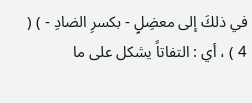في ذلكَ إلى معضِلٍ - بكسرِ الضادِ - ) ( 4 ) ، أي : التفاتاً يشكل على ما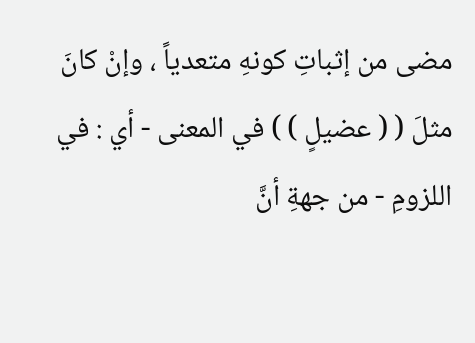مضى من إثباتِ كونهِ متعدياً ، وإنْ كانَ مثلَ ( ( عضيلٍ ) ) في المعنى - أي : في اللزومِ - من جهةِ أنَّ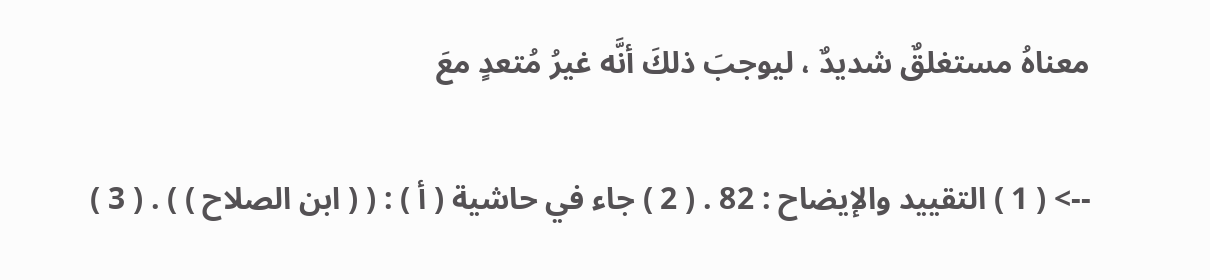معناهُ مستغلقٌ شديدٌ ، ليوجبَ ذلكَ أنَّه غيرُ مُتعدٍ معَ

--> ( 1 ) التقييد والإيضاح : 82 . ( 2 ) جاء في حاشية ( أ ) : ( ( ابن الصلاح ) ) . ( 3 )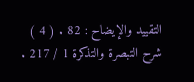التقييد والإيضاح : 82 . ( 4 ) شرح التبصرة والتذكرة 1 / 217 .